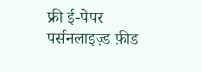फ्री ई-पेपर
पर्सनलाइज़्ड फ़ीड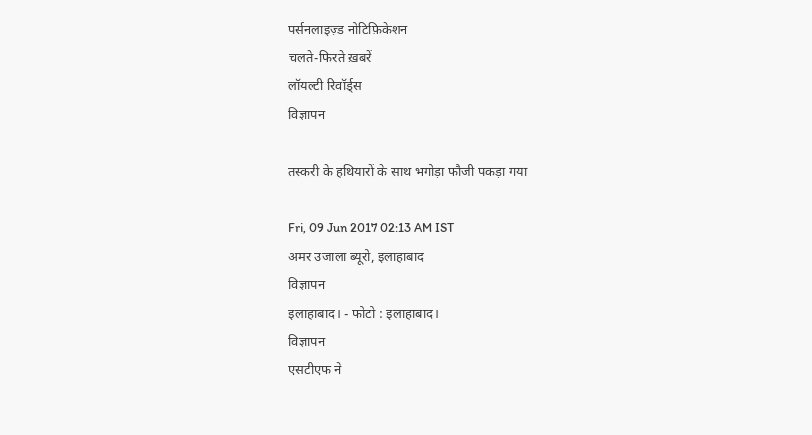पर्सनलाइज़्ड नोटिफ़िकेशन
चलते-फिरते ख़बरें
लॉयल्टी रिवॉर्ड्स
विज्ञापन

तस्करी के हथियारों के साथ भगोड़ा फौजी पकड़ा गया

Fri, 09 Jun 2017 02:13 AM IST
अमर उजाला ब्यूरो, इलाहाबाद
विज्ञापन
इलाहाबाद। - फोटो : इलाहाबाद।
विज्ञापन
एसटीएफ ने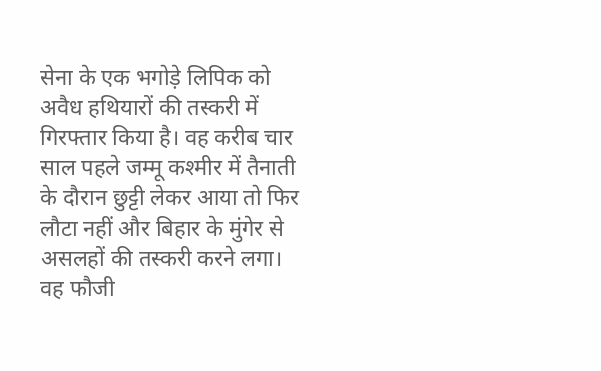सेना के एक भगोड़े लिपिक को अवैध हथियारों की तस्करी में गिरफ्तार किया है। वह करीब चार साल पहले जम्मू कश्मीर में तैनाती के दौरान छुट्टी लेकर आया तो फिर लौटा नहीं और बिहार के मुंगेर से असलहों की तस्करी करने लगा। वह फौजी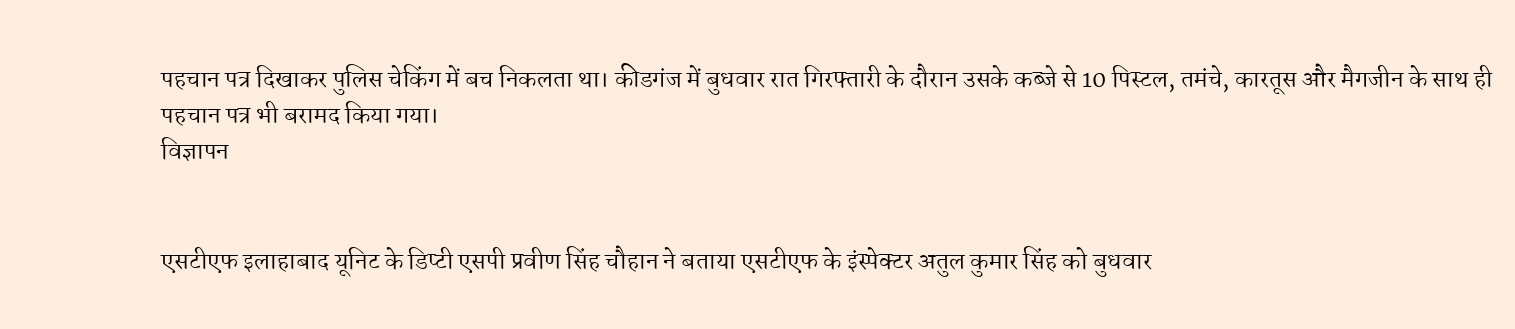पहचान पत्र दिखाकर पुलिस चेकिंग में बच निकलता था। कीडगंज में बुधवार रात गिरफ्तारी के दौरान उसके कब्जे से 10 पिस्टल, तमंचे, कारतूस और मैगजीन के साथ ही पहचान पत्र भी बरामद किया गया।
विज्ञापन


एसटीएफ इलाहाबाद यूनिट के डिप्टी एसपी प्रवीण सिंह चौहान ने बताया एसटीएफ के इंस्पेक्टर अतुल कुमार सिंह को बुधवार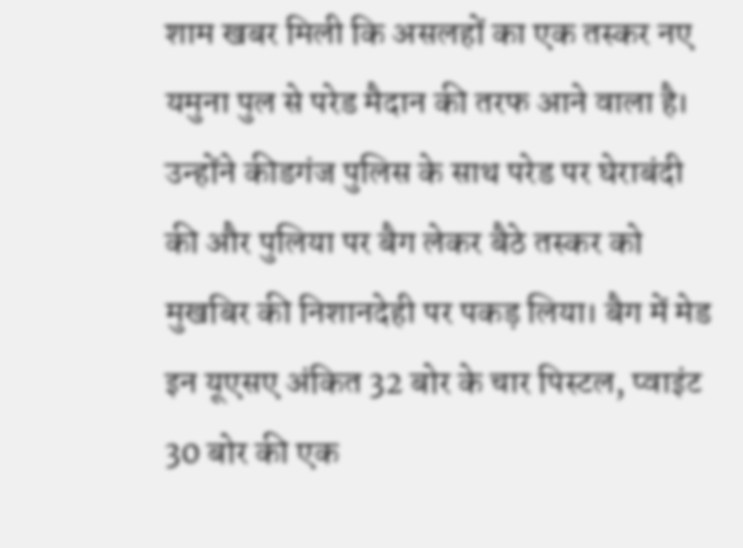शाम खबर मिली कि असलहों का एक तस्कर नए यमुना पुल से परेड मैदान की तरफ आने वाला है। उन्होंने कीडगंज पुलिस के साथ परेड पर घेराबंदी की और पुलिया पर बैग लेकर बैठे तस्कर को मुखबिर की निशानदेही पर पकड़ लिया। बैग में मेड इन यूएसए अंकित 32 बोर के चार पिस्टल, प्वाइंट 30 बोर की एक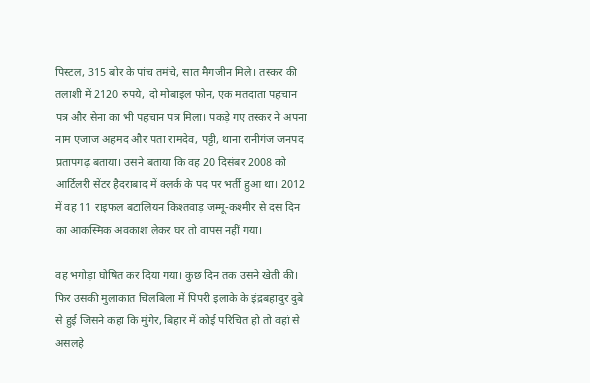पिस्टल, 315 बोर के पांच तमंचे, सात मैगजीन मिले। तस्कर की तलाशी में 2120 रुपये, दो मोबाइल फोन, एक मतदाता पहचान पत्र और सेना का भी पहचान पत्र मिला। पकड़े गए तस्कर ने अपना नाम एजाज अहमद और पता रामदेव, पट्टी, थाना रानीगंज जनपद प्रतापगढ़ बताया। उसने बताया कि वह 20 दिसंबर 2008 को आर्टिलरी सेंटर हैदराबाद में क्लर्क के पद पर भर्ती हुआ था। 2012 में वह 11 राइफल बटालियन किश्तवाड़ जम्मू-कश्मीर से दस दिन का आकस्मिक अवकाश लेकर घर तो वापस नहीं गया।

वह भगोड़ा घोषित कर दिया गया। कुछ दिन तक उसने खेती की। फिर उसकी मुलाकात चिलबिला में पिपरी इलाके के इंद्रबहादुर दुबे से हुई जिसने कहा कि मुंगेर, बिहार में कोई परिचित हो तो वहां से असलहे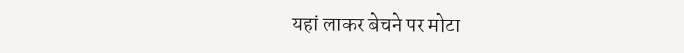यहां लाकर बेचने पर मोटा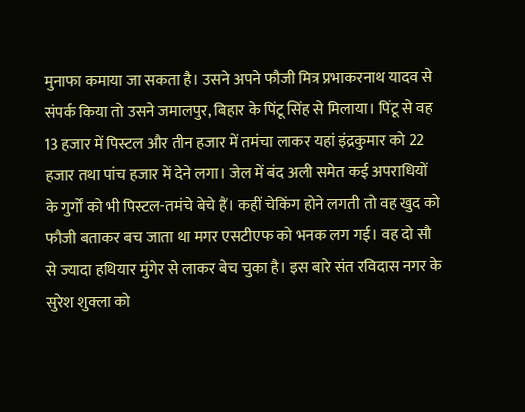मुनाफा कमाया जा सकता है। उसने अपने फौजी मित्र प्रभाकरनाथ यादव से संपर्क किया तो उसने जमालपुर, बिहार के पिंटू सिंह से मिलाया। पिंटू से वह 13 हजार में पिस्टल और तीन हजार में तमंचा लाकर यहां इंद्रकुमार को 22 हजार तथा पांच हजार में देने लगा। जेल में बंद अली समेत कई अपराधियों के गुर्गों को भी पिस्टल-तमंचे बेचे हैं। कहीं चेकिंग होने लगती तो वह खुद को फौजी बताकर बच जाता था मगर एसटीएफ को भनक लग गई। वह दो सौ से ज्यादा हथियार मुंगेर से लाकर बेच चुका है। इस बारे संत रविदास नगर के सुरेश शुक्ला को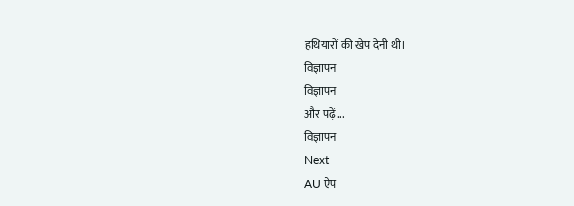हथियारों की खेप देनी थी।
विज्ञापन
विज्ञापन
और पढ़ें...
विज्ञापन
Next
AU ऐप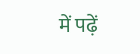में पढ़ें